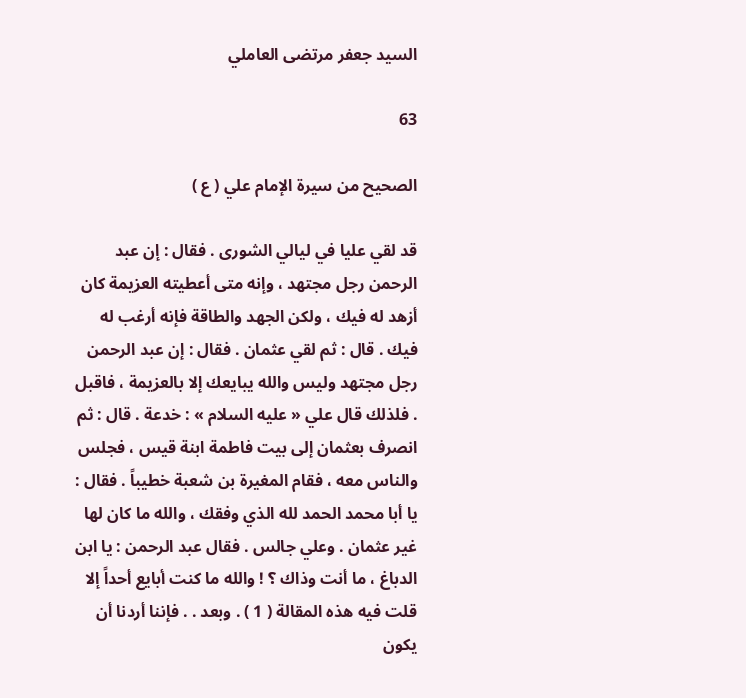السيد جعفر مرتضى العاملي

63

الصحيح من سيرة الإمام علي ( ع )

قد لقي عليا في ليالي الشورى . فقال : إن عبد الرحمن رجل مجتهد ، وإنه متى أعطيته العزيمة كان أزهد له فيك ، ولكن الجهد والطاقة فإنه أرغب له فيك . قال : ثم لقي عثمان . فقال : إن عبد الرحمن رجل مجتهد وليس والله يبايعك إلا بالعزيمة ، فاقبل . فلذلك قال علي « عليه السلام » : خدعة . قال : ثم انصرف بعثمان إلى بيت فاطمة ابنة قيس ، فجلس والناس معه ، فقام المغيرة بن شعبة خطيباً . فقال : يا أبا محمد الحمد لله الذي وفقك ، والله ما كان لها غير عثمان . وعلي جالس . فقال عبد الرحمن : يا ابن الدباغ ، ما أنت وذاك ؟ ! والله ما كنت أبايع أحداً إلا قلت فيه هذه المقالة ( 1 ) . وبعد . . فإننا أردنا أن يكون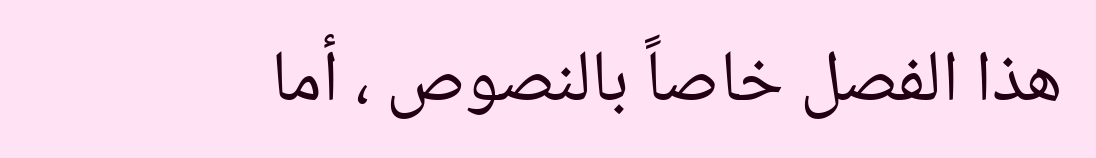هذا الفصل خاصاً بالنصوص ، أما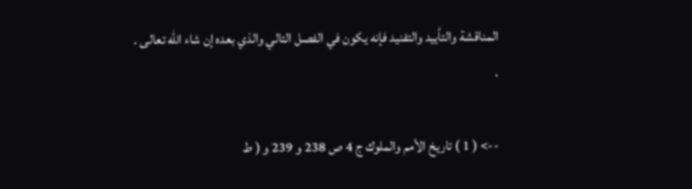المناقشة والتأييد والتفنيد فإنه يكون في الفصل التالي والذي بعده إن شاء الله تعالى . .

--> ( 1 ) تاريخ الأمم والملوك ج 4 ص 238 و 239 و ( ط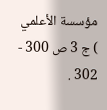مؤسسة الأعلمي ) ج 3 ص 300 - 302 .